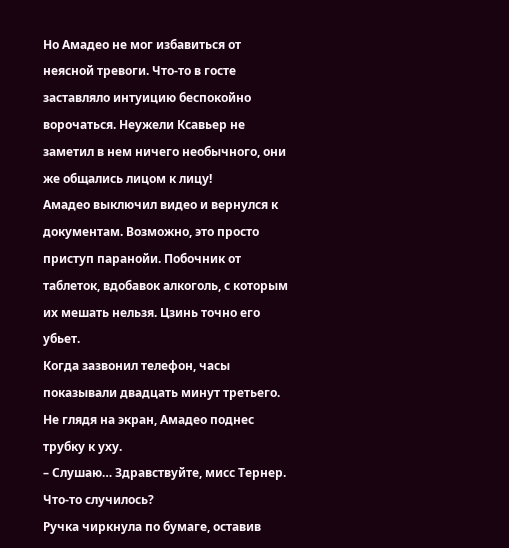Но Амадео не мог избавиться от неясной тревоги. Что-то в госте заставляло интуицию беспокойно ворочаться. Неужели Ксавьер не заметил в нем ничего необычного, они же общались лицом к лицу!
Амадео выключил видео и вернулся к документам. Возможно, это просто приступ паранойи. Побочник от таблеток, вдобавок алкоголь, с которым их мешать нельзя. Цзинь точно его убьет.
Когда зазвонил телефон, часы показывали двадцать минут третьего. Не глядя на экран, Амадео поднес трубку к уху.
– Слушаю… Здравствуйте, мисс Тернер. Что-то случилось?
Ручка чиркнула по бумаге, оставив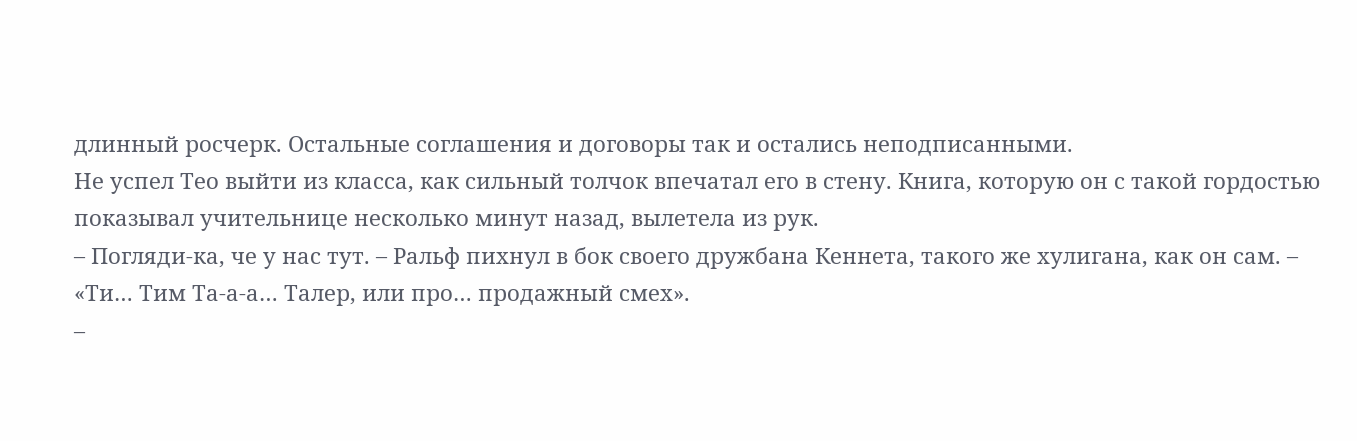длинный росчерк. Остальные соглашения и договоры так и остались неподписанными.
Не успел Тео выйти из класса, как сильный толчок впечатал его в стену. Книга, которую он с такой гордостью показывал учительнице несколько минут назад, вылетела из рук.
– Погляди-ка, че у нас тут. – Ральф пихнул в бок своего дружбана Кеннета, такого же хулигана, как он сам. – «Ти… Тим Та-а-а… Талер, или про… продажный смех».
–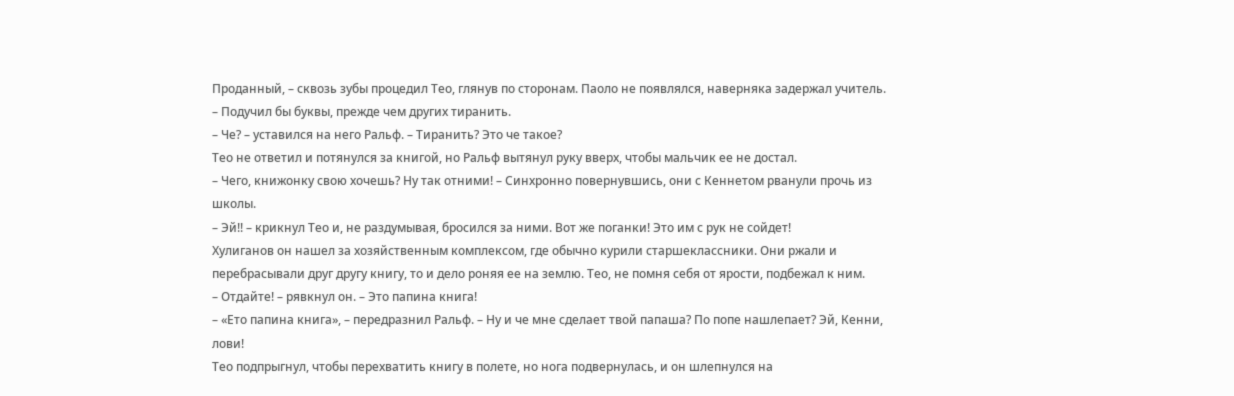Проданный, – сквозь зубы процедил Тео, глянув по сторонам. Паоло не появлялся, наверняка задержал учитель. – Подучил бы буквы, прежде чем других тиранить.
– Че? – уставился на него Ральф. – Тиранить? Это че такое?
Тео не ответил и потянулся за книгой, но Ральф вытянул руку вверх, чтобы мальчик ее не достал.
– Чего, книжонку свою хочешь? Ну так отними! – Синхронно повернувшись, они с Кеннетом рванули прочь из школы.
– Эй!! – крикнул Тео и, не раздумывая, бросился за ними. Вот же поганки! Это им с рук не сойдет!
Хулиганов он нашел за хозяйственным комплексом, где обычно курили старшеклассники. Они ржали и перебрасывали друг другу книгу, то и дело роняя ее на землю. Тео, не помня себя от ярости, подбежал к ним.
– Отдайте! – рявкнул он. – Это папина книга!
– «Ето папина книга», – передразнил Ральф. – Ну и че мне сделает твой папаша? По попе нашлепает? Эй, Кенни, лови!
Тео подпрыгнул, чтобы перехватить книгу в полете, но нога подвернулась, и он шлепнулся на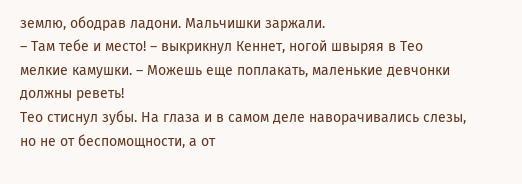землю, ободрав ладони. Мальчишки заржали.
– Там тебе и место! – выкрикнул Кеннет, ногой швыряя в Тео мелкие камушки. – Можешь еще поплакать, маленькие девчонки должны реветь!
Тео стиснул зубы. На глаза и в самом деле наворачивались слезы, но не от беспомощности, а от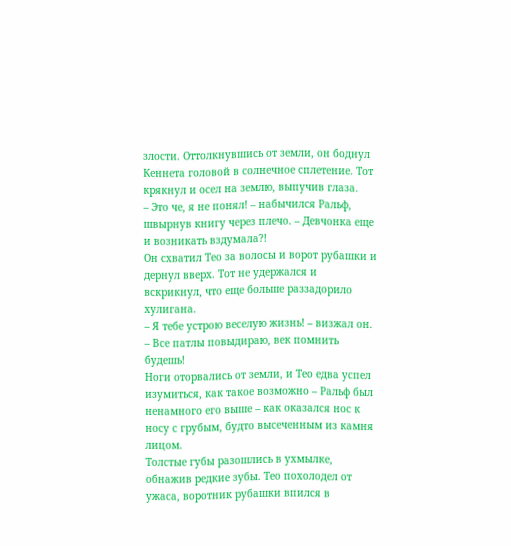злости. Оттолкнувшись от земли, он боднул Кеннета головой в солнечное сплетение. Тот крякнул и осел на землю, выпучив глаза.
– Это че, я не понял! – набычился Ральф, швырнув книгу через плечо. – Девчонка еще и возникать вздумала?!
Он схватил Тео за волосы и ворот рубашки и дернул вверх. Тот не удержался и вскрикнул, что еще больше раззадорило хулигана.
– Я тебе устрою веселую жизнь! – визжал он. – Все патлы повыдираю, век помнить будешь!
Ноги оторвались от земли, и Тео едва успел изумиться, как такое возможно – Ральф был ненамного его выше – как оказался нос к носу с грубым, будто высеченным из камня лицом.
Толстые губы разошлись в ухмылке, обнажив редкие зубы. Тео похолодел от ужаса, воротник рубашки впился в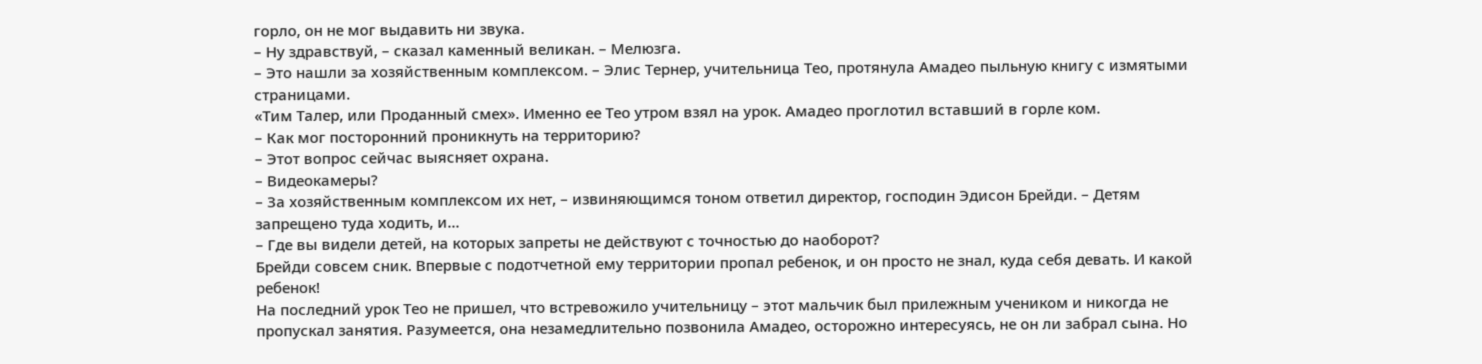горло, он не мог выдавить ни звука.
– Ну здравствуй, – сказал каменный великан. – Мелюзга.
– Это нашли за хозяйственным комплексом. – Элис Тернер, учительница Тео, протянула Амадео пыльную книгу с измятыми страницами.
«Тим Талер, или Проданный смех». Именно ее Тео утром взял на урок. Амадео проглотил вставший в горле ком.
– Как мог посторонний проникнуть на территорию?
– Этот вопрос сейчас выясняет охрана.
– Видеокамеры?
– За хозяйственным комплексом их нет, – извиняющимся тоном ответил директор, господин Эдисон Брейди. – Детям запрещено туда ходить, и…
– Где вы видели детей, на которых запреты не действуют с точностью до наоборот?
Брейди совсем сник. Впервые с подотчетной ему территории пропал ребенок, и он просто не знал, куда себя девать. И какой ребенок!
На последний урок Тео не пришел, что встревожило учительницу – этот мальчик был прилежным учеником и никогда не пропускал занятия. Разумеется, она незамедлительно позвонила Амадео, осторожно интересуясь, не он ли забрал сына. Но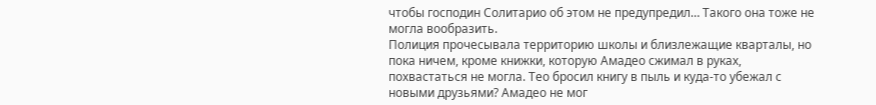чтобы господин Солитарио об этом не предупредил… Такого она тоже не могла вообразить.
Полиция прочесывала территорию школы и близлежащие кварталы, но пока ничем, кроме книжки, которую Амадео сжимал в руках, похвастаться не могла. Тео бросил книгу в пыль и куда-то убежал с новыми друзьями? Амадео не мог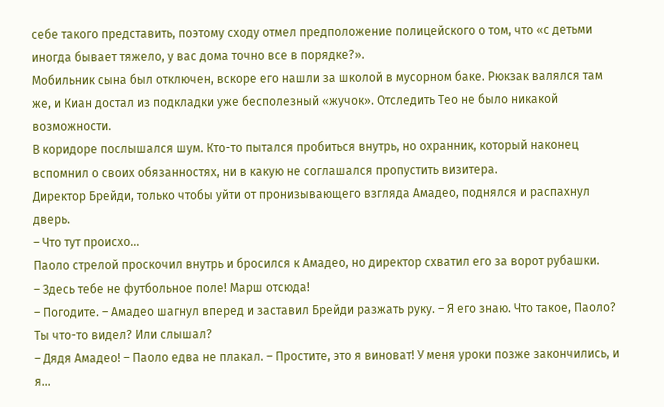себе такого представить, поэтому сходу отмел предположение полицейского о том, что «с детьми иногда бывает тяжело, у вас дома точно все в порядке?».
Мобильник сына был отключен, вскоре его нашли за школой в мусорном баке. Рюкзак валялся там же, и Киан достал из подкладки уже бесполезный «жучок». Отследить Тео не было никакой возможности.
В коридоре послышался шум. Кто-то пытался пробиться внутрь, но охранник, который наконец вспомнил о своих обязанностях, ни в какую не соглашался пропустить визитера.
Директор Брейди, только чтобы уйти от пронизывающего взгляда Амадео, поднялся и распахнул дверь.
– Что тут происхо…
Паоло стрелой проскочил внутрь и бросился к Амадео, но директор схватил его за ворот рубашки.
– Здесь тебе не футбольное поле! Марш отсюда!
– Погодите. – Амадео шагнул вперед и заставил Брейди разжать руку. – Я его знаю. Что такое, Паоло? Ты что-то видел? Или слышал?
– Дядя Амадео! – Паоло едва не плакал. – Простите, это я виноват! У меня уроки позже закончились, и я…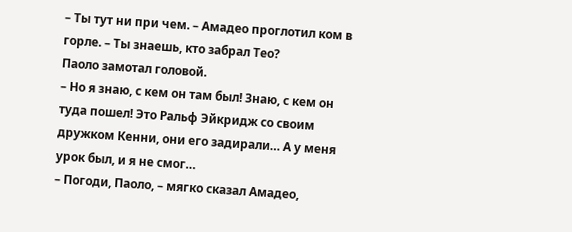– Ты тут ни при чем. – Амадео проглотил ком в горле. – Ты знаешь, кто забрал Тео?
Паоло замотал головой.
– Но я знаю, с кем он там был! Знаю, с кем он туда пошел! Это Ральф Эйкридж со своим дружком Кенни, они его задирали… А у меня урок был, и я не смог…
– Погоди, Паоло, – мягко сказал Амадео,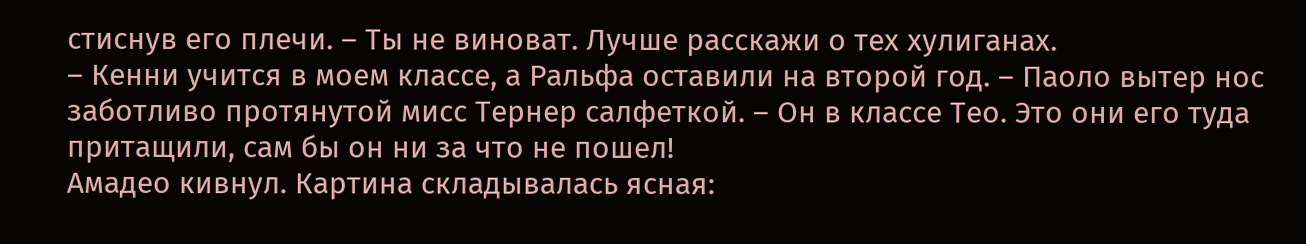стиснув его плечи. – Ты не виноват. Лучше расскажи о тех хулиганах.
– Кенни учится в моем классе, а Ральфа оставили на второй год. – Паоло вытер нос заботливо протянутой мисс Тернер салфеткой. – Он в классе Тео. Это они его туда притащили, сам бы он ни за что не пошел!
Амадео кивнул. Картина складывалась ясная: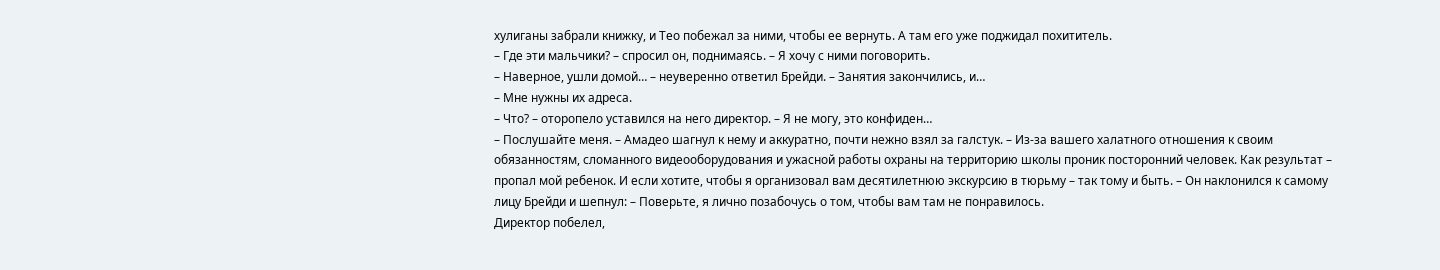хулиганы забрали книжку, и Тео побежал за ними, чтобы ее вернуть. А там его уже поджидал похититель.
– Где эти мальчики? – спросил он, поднимаясь. – Я хочу с ними поговорить.
– Наверное, ушли домой… – неуверенно ответил Брейди. – Занятия закончились, и…
– Мне нужны их адреса.
– Что? – оторопело уставился на него директор. – Я не могу, это конфиден…
– Послушайте меня. – Амадео шагнул к нему и аккуратно, почти нежно взял за галстук. – Из-за вашего халатного отношения к своим обязанностям, сломанного видеооборудования и ужасной работы охраны на территорию школы проник посторонний человек. Как результат – пропал мой ребенок. И если хотите, чтобы я организовал вам десятилетнюю экскурсию в тюрьму – так тому и быть. – Он наклонился к самому лицу Брейди и шепнул: – Поверьте, я лично позабочусь о том, чтобы вам там не понравилось.
Директор побелел,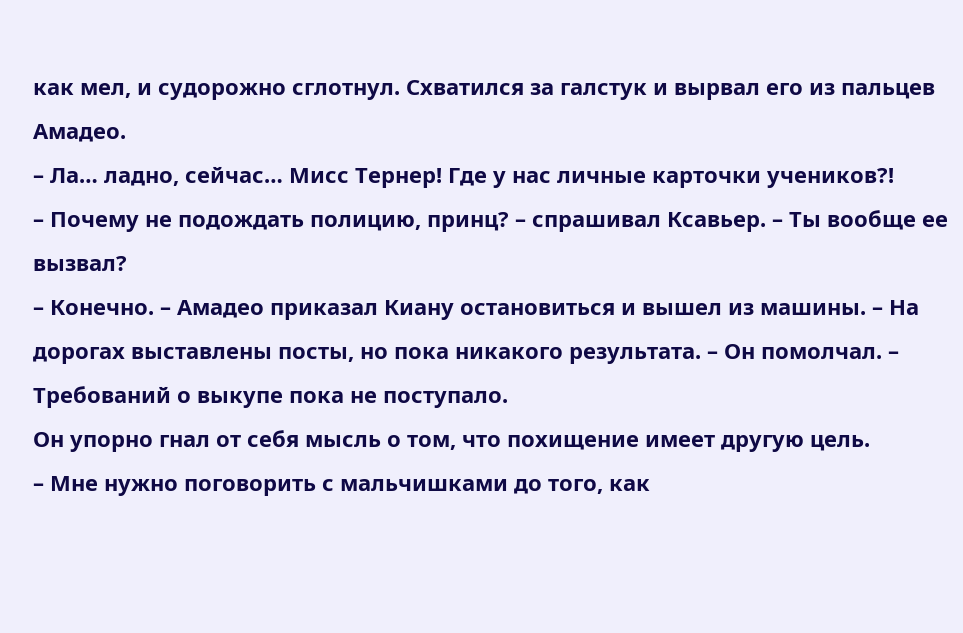как мел, и судорожно сглотнул. Схватился за галстук и вырвал его из пальцев Амадео.
– Ла… ладно, сейчас… Мисс Тернер! Где у нас личные карточки учеников?!
– Почему не подождать полицию, принц? – спрашивал Ксавьер. – Ты вообще ее вызвал?
– Конечно. – Амадео приказал Киану остановиться и вышел из машины. – На дорогах выставлены посты, но пока никакого результата. – Он помолчал. – Требований о выкупе пока не поступало.
Он упорно гнал от себя мысль о том, что похищение имеет другую цель.
– Мне нужно поговорить с мальчишками до того, как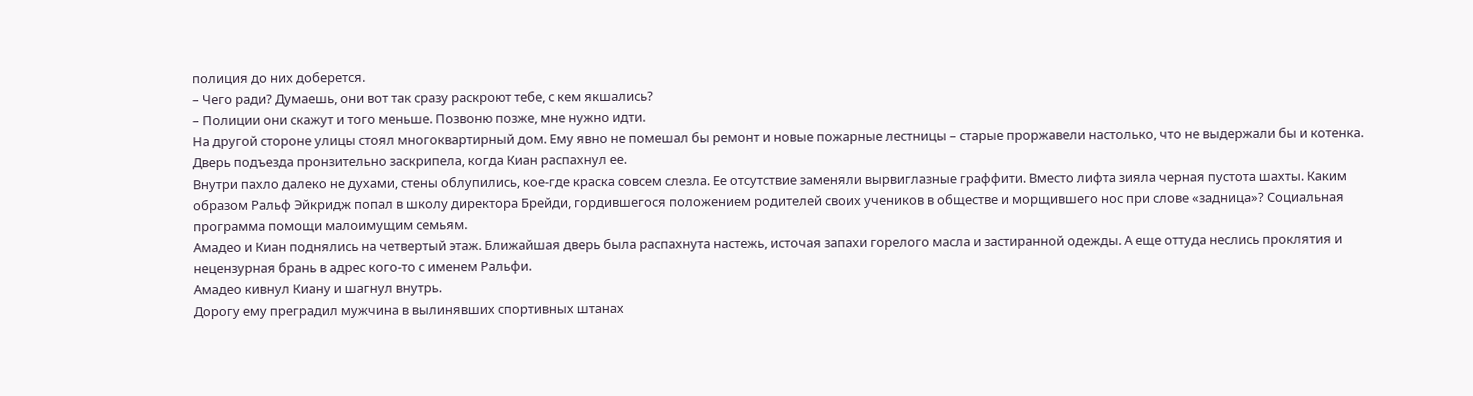полиция до них доберется.
– Чего ради? Думаешь, они вот так сразу раскроют тебе, с кем якшались?
– Полиции они скажут и того меньше. Позвоню позже, мне нужно идти.
На другой стороне улицы стоял многоквартирный дом. Ему явно не помешал бы ремонт и новые пожарные лестницы – старые проржавели настолько, что не выдержали бы и котенка. Дверь подъезда пронзительно заскрипела, когда Киан распахнул ее.
Внутри пахло далеко не духами, стены облупились, кое-где краска совсем слезла. Ее отсутствие заменяли вырвиглазные граффити. Вместо лифта зияла черная пустота шахты. Каким образом Ральф Эйкридж попал в школу директора Брейди, гордившегося положением родителей своих учеников в обществе и морщившего нос при слове «задница»? Социальная программа помощи малоимущим семьям.
Амадео и Киан поднялись на четвертый этаж. Ближайшая дверь была распахнута настежь, источая запахи горелого масла и застиранной одежды. А еще оттуда неслись проклятия и нецензурная брань в адрес кого-то с именем Ральфи.
Амадео кивнул Киану и шагнул внутрь.
Дорогу ему преградил мужчина в вылинявших спортивных штанах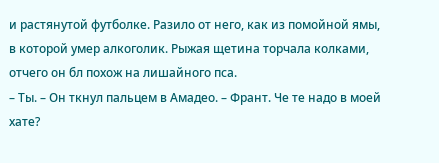и растянутой футболке. Разило от него, как из помойной ямы, в которой умер алкоголик. Рыжая щетина торчала колками, отчего он бл похож на лишайного пса.
– Ты. – Он ткнул пальцем в Амадео. – Франт. Че те надо в моей хате?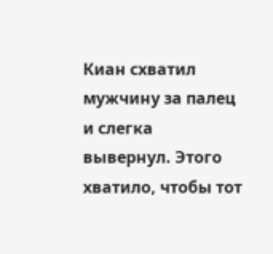Киан схватил мужчину за палец и слегка вывернул. Этого хватило, чтобы тот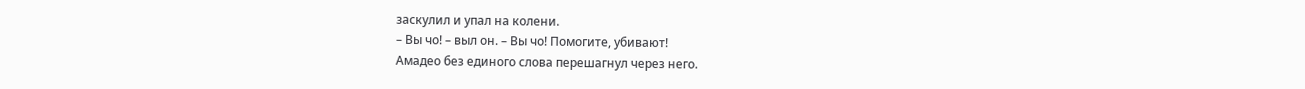заскулил и упал на колени.
– Вы чо! – выл он. – Вы чо! Помогите, убивают!
Амадео без единого слова перешагнул через него.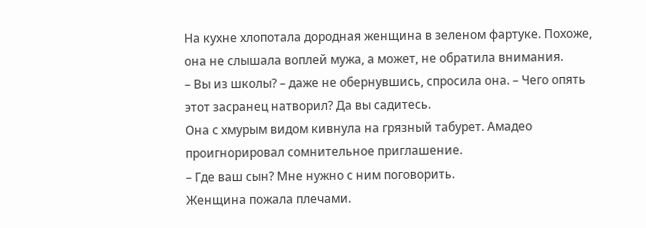На кухне хлопотала дородная женщина в зеленом фартуке. Похоже, она не слышала воплей мужа, а может, не обратила внимания.
– Вы из школы? – даже не обернувшись, спросила она. – Чего опять этот засранец натворил? Да вы садитесь.
Она с хмурым видом кивнула на грязный табурет. Амадео проигнорировал сомнительное приглашение.
– Где ваш сын? Мне нужно с ним поговорить.
Женщина пожала плечами.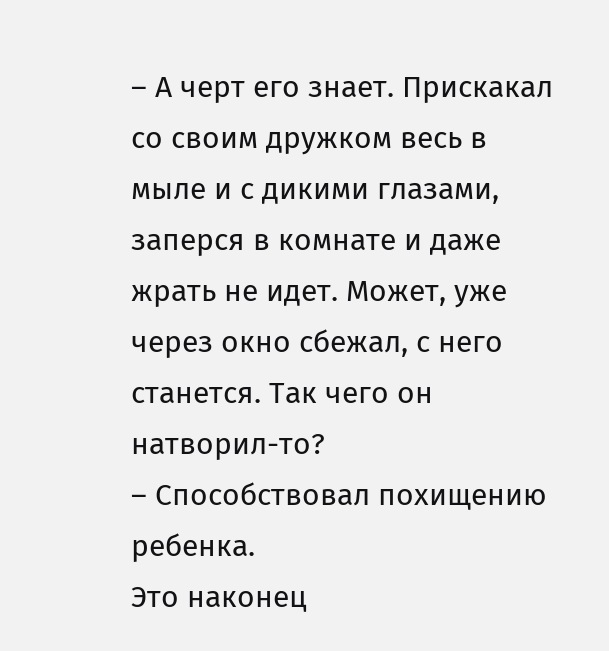– А черт его знает. Прискакал со своим дружком весь в мыле и с дикими глазами, заперся в комнате и даже жрать не идет. Может, уже через окно сбежал, с него станется. Так чего он натворил-то?
– Способствовал похищению ребенка.
Это наконец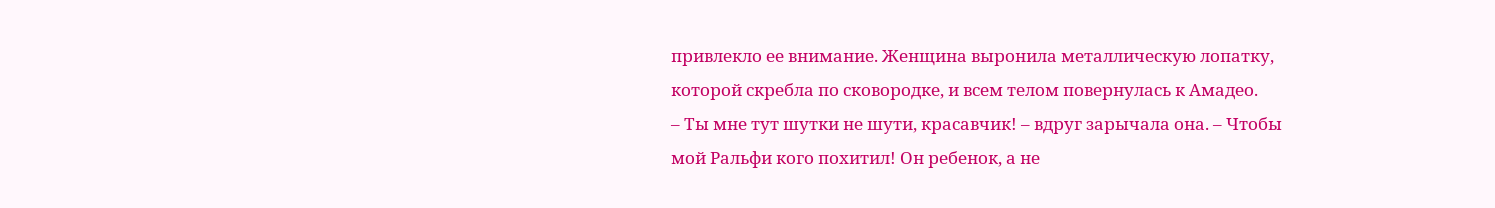привлекло ее внимание. Женщина выронила металлическую лопатку, которой скребла по сковородке, и всем телом повернулась к Амадео.
– Ты мне тут шутки не шути, красавчик! – вдруг зарычала она. – Чтобы мой Ральфи кого похитил! Он ребенок, а не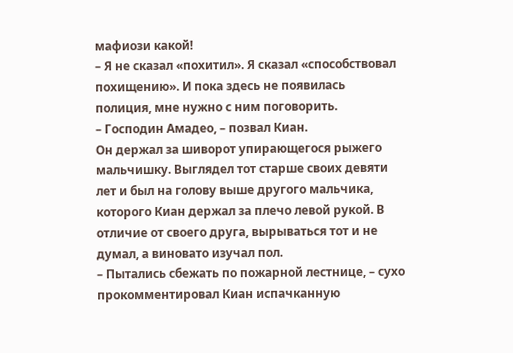мафиози какой!
– Я не сказал «похитил». Я сказал «способствовал похищению». И пока здесь не появилась полиция, мне нужно с ним поговорить.
– Господин Амадео, – позвал Киан.
Он держал за шиворот упирающегося рыжего мальчишку. Выглядел тот старше своих девяти лет и был на голову выше другого мальчика, которого Киан держал за плечо левой рукой. В отличие от своего друга, вырываться тот и не думал, а виновато изучал пол.
– Пытались сбежать по пожарной лестнице, – сухо прокомментировал Киан испачканную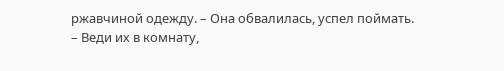ржавчиной одежду. – Она обвалилась, успел поймать.
– Веди их в комнату,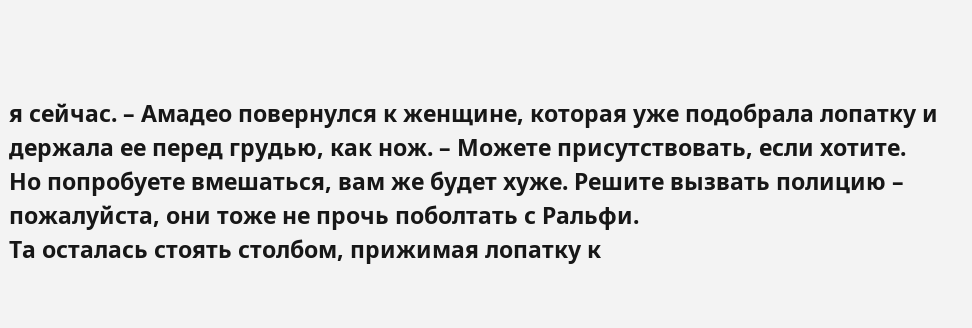я сейчас. – Амадео повернулся к женщине, которая уже подобрала лопатку и держала ее перед грудью, как нож. – Можете присутствовать, если хотите. Но попробуете вмешаться, вам же будет хуже. Решите вызвать полицию – пожалуйста, они тоже не прочь поболтать с Ральфи.
Та осталась стоять столбом, прижимая лопатку к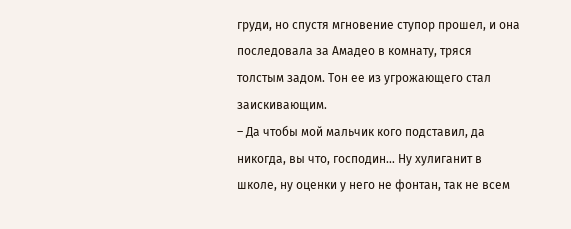груди, но спустя мгновение ступор прошел, и она последовала за Амадео в комнату, тряся толстым задом. Тон ее из угрожающего стал заискивающим.
– Да чтобы мой мальчик кого подставил, да никогда, вы что, господин… Ну хулиганит в школе, ну оценки у него не фонтан, так не всем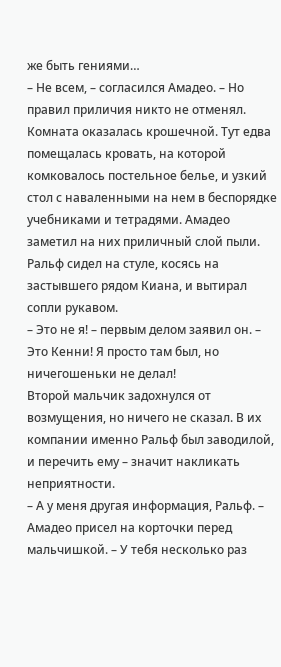же быть гениями…
– Не всем, – согласился Амадео. – Но правил приличия никто не отменял.
Комната оказалась крошечной. Тут едва помещалась кровать, на которой комковалось постельное белье, и узкий стол с наваленными на нем в беспорядке учебниками и тетрадями. Амадео заметил на них приличный слой пыли.
Ральф сидел на стуле, косясь на застывшего рядом Киана, и вытирал сопли рукавом.
– Это не я! – первым делом заявил он. – Это Кенни! Я просто там был, но ничегошеньки не делал!
Второй мальчик задохнулся от возмущения, но ничего не сказал. В их компании именно Ральф был заводилой, и перечить ему – значит накликать неприятности.
– А у меня другая информация, Ральф. – Амадео присел на корточки перед мальчишкой. – У тебя несколько раз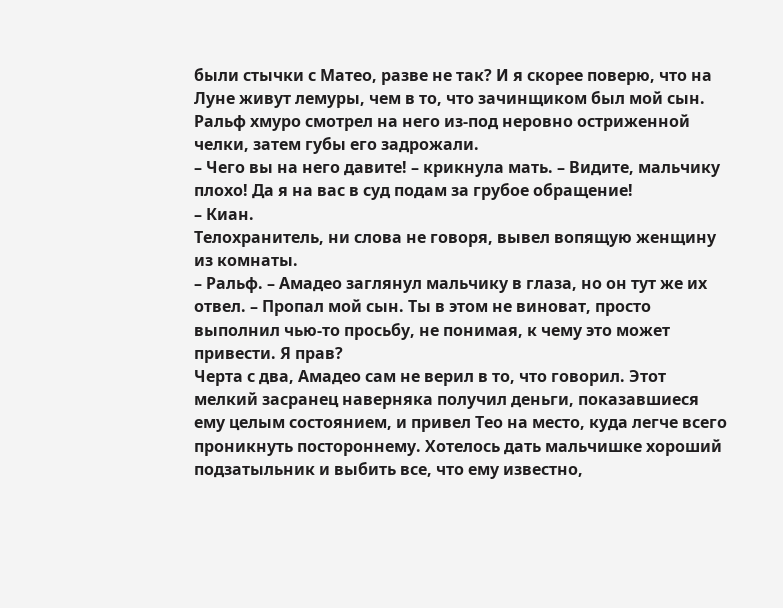были стычки с Матео, разве не так? И я скорее поверю, что на Луне живут лемуры, чем в то, что зачинщиком был мой сын.
Ральф хмуро смотрел на него из-под неровно остриженной челки, затем губы его задрожали.
– Чего вы на него давите! – крикнула мать. – Видите, мальчику плохо! Да я на вас в суд подам за грубое обращение!
– Киан.
Телохранитель, ни слова не говоря, вывел вопящую женщину из комнаты.
– Ральф. – Амадео заглянул мальчику в глаза, но он тут же их отвел. – Пропал мой сын. Ты в этом не виноват, просто выполнил чью-то просьбу, не понимая, к чему это может привести. Я прав?
Черта с два, Амадео сам не верил в то, что говорил. Этот мелкий засранец наверняка получил деньги, показавшиеся ему целым состоянием, и привел Тео на место, куда легче всего проникнуть постороннему. Хотелось дать мальчишке хороший подзатыльник и выбить все, что ему известно,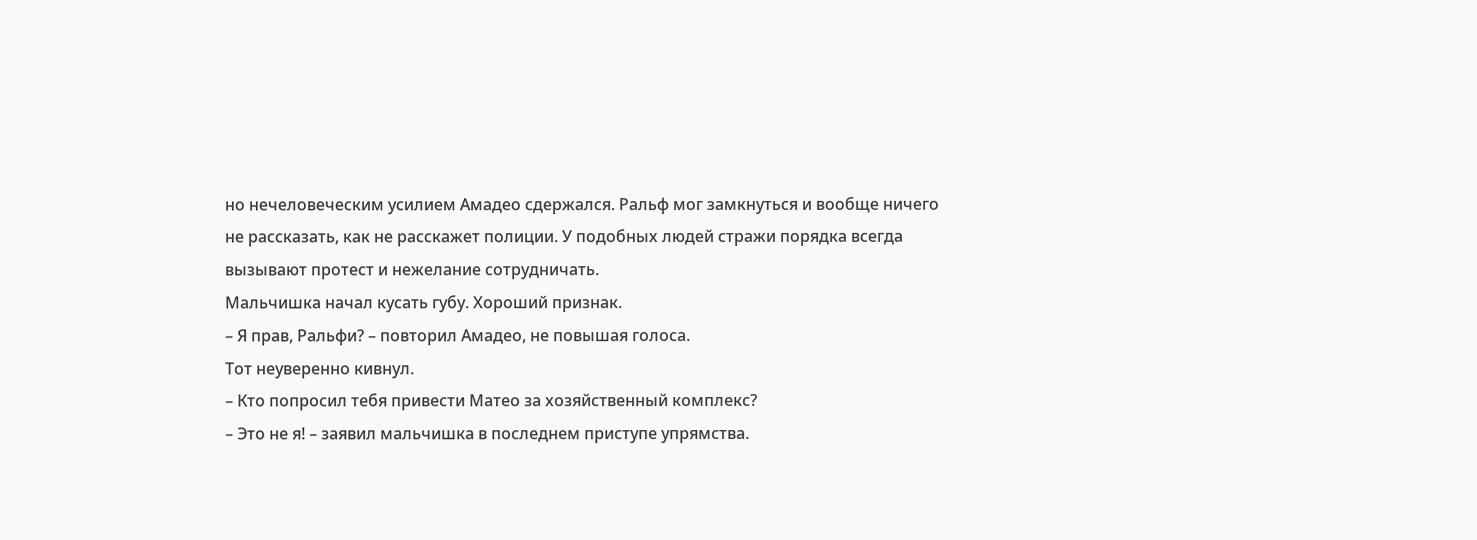но нечеловеческим усилием Амадео сдержался. Ральф мог замкнуться и вообще ничего не рассказать, как не расскажет полиции. У подобных людей стражи порядка всегда вызывают протест и нежелание сотрудничать.
Мальчишка начал кусать губу. Хороший признак.
– Я прав, Ральфи? – повторил Амадео, не повышая голоса.
Тот неуверенно кивнул.
– Кто попросил тебя привести Матео за хозяйственный комплекс?
– Это не я! – заявил мальчишка в последнем приступе упрямства.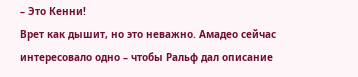– Это Кенни!
Врет как дышит, но это неважно. Амадео сейчас интересовало одно – чтобы Ральф дал описание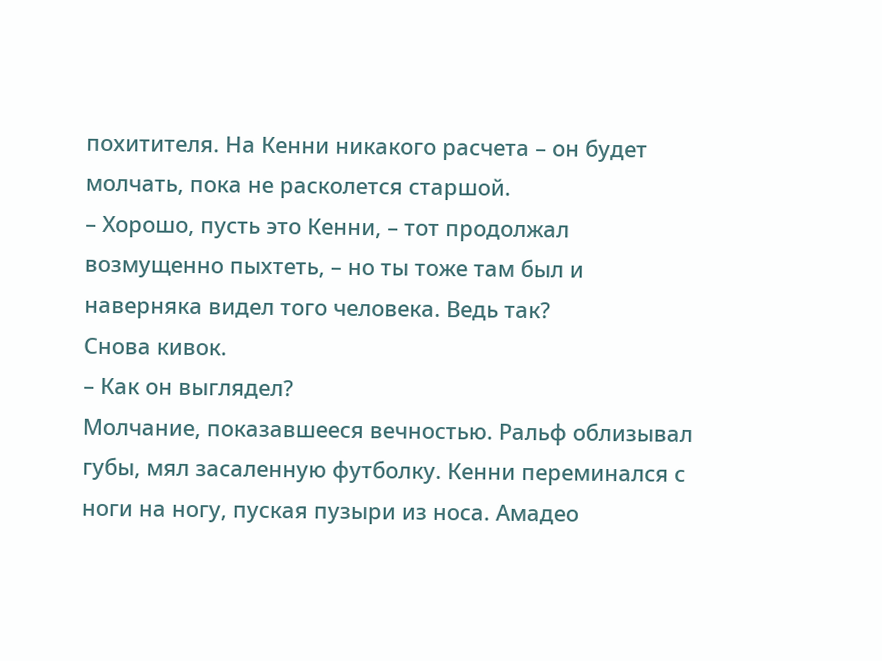похитителя. На Кенни никакого расчета – он будет молчать, пока не расколется старшой.
– Хорошо, пусть это Кенни, – тот продолжал возмущенно пыхтеть, – но ты тоже там был и наверняка видел того человека. Ведь так?
Снова кивок.
– Как он выглядел?
Молчание, показавшееся вечностью. Ральф облизывал губы, мял засаленную футболку. Кенни переминался с ноги на ногу, пуская пузыри из носа. Амадео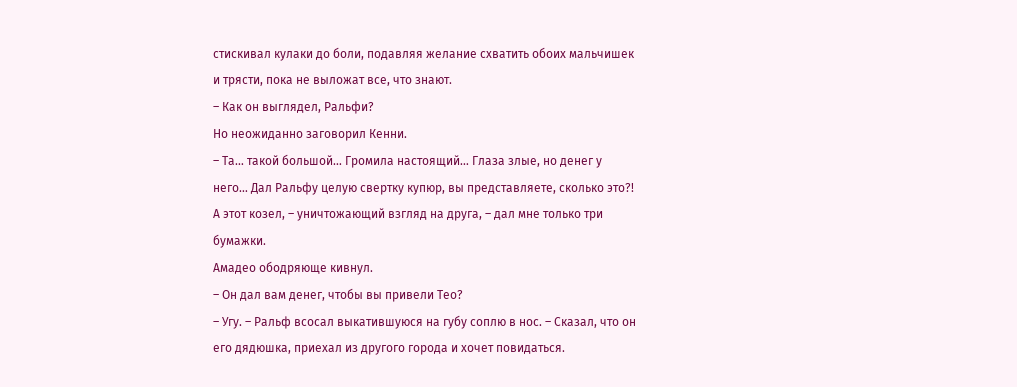стискивал кулаки до боли, подавляя желание схватить обоих мальчишек и трясти, пока не выложат все, что знают.
– Как он выглядел, Ральфи?
Но неожиданно заговорил Кенни.
– Та… такой большой… Громила настоящий… Глаза злые, но денег у него… Дал Ральфу целую свертку купюр, вы представляете, сколько это?! А этот козел, – уничтожающий взгляд на друга, – дал мне только три бумажки.
Амадео ободряюще кивнул.
– Он дал вам денег, чтобы вы привели Тео?
– Угу. – Ральф всосал выкатившуюся на губу соплю в нос. – Сказал, что он его дядюшка, приехал из другого города и хочет повидаться.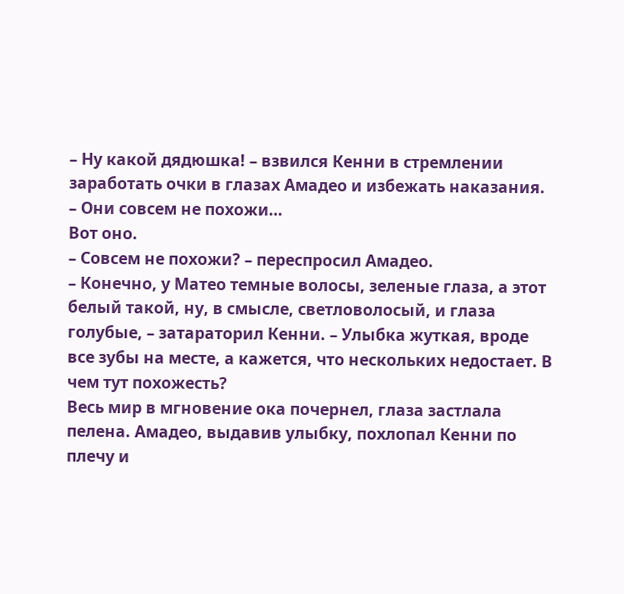– Ну какой дядюшка! – взвился Кенни в стремлении заработать очки в глазах Амадео и избежать наказания. – Они совсем не похожи…
Вот оно.
– Совсем не похожи? – переспросил Амадео.
– Конечно, у Матео темные волосы, зеленые глаза, а этот белый такой, ну, в смысле, светловолосый, и глаза голубые, – затараторил Кенни. – Улыбка жуткая, вроде все зубы на месте, а кажется, что нескольких недостает. В чем тут похожесть?
Весь мир в мгновение ока почернел, глаза застлала пелена. Амадео, выдавив улыбку, похлопал Кенни по плечу и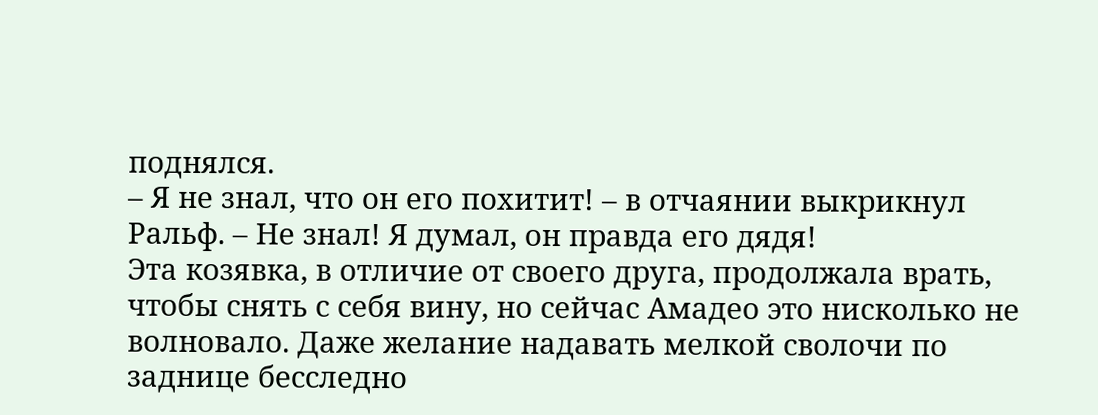поднялся.
– Я не знал, что он его похитит! – в отчаянии выкрикнул Ральф. – Не знал! Я думал, он правда его дядя!
Эта козявка, в отличие от своего друга, продолжала врать, чтобы снять с себя вину, но сейчас Амадео это нисколько не волновало. Даже желание надавать мелкой сволочи по заднице бесследно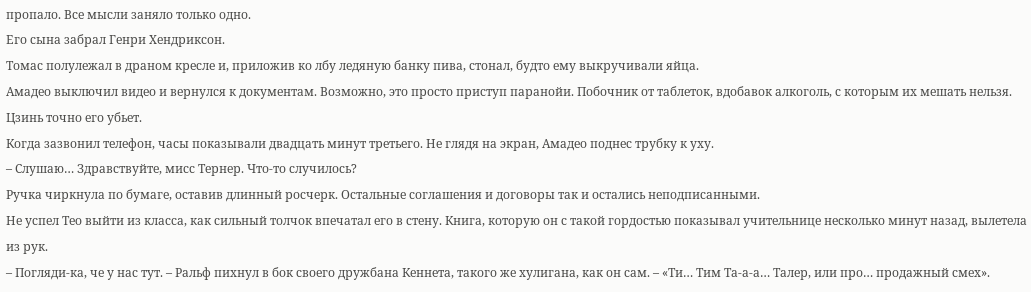пропало. Все мысли заняло только одно.
Его сына забрал Генри Хендриксон.
Томас полулежал в драном кресле и, приложив ко лбу ледяную банку пива, стонал, будто ему выкручивали яйца.
Амадео выключил видео и вернулся к документам. Возможно, это просто приступ паранойи. Побочник от таблеток, вдобавок алкоголь, с которым их мешать нельзя. Цзинь точно его убьет.
Когда зазвонил телефон, часы показывали двадцать минут третьего. Не глядя на экран, Амадео поднес трубку к уху.
– Слушаю… Здравствуйте, мисс Тернер. Что-то случилось?
Ручка чиркнула по бумаге, оставив длинный росчерк. Остальные соглашения и договоры так и остались неподписанными.
Не успел Тео выйти из класса, как сильный толчок впечатал его в стену. Книга, которую он с такой гордостью показывал учительнице несколько минут назад, вылетела из рук.
– Погляди-ка, че у нас тут. – Ральф пихнул в бок своего дружбана Кеннета, такого же хулигана, как он сам. – «Ти… Тим Та-а-а… Талер, или про… продажный смех».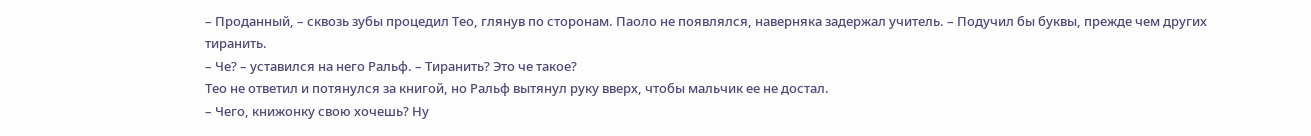– Проданный, – сквозь зубы процедил Тео, глянув по сторонам. Паоло не появлялся, наверняка задержал учитель. – Подучил бы буквы, прежде чем других тиранить.
– Че? – уставился на него Ральф. – Тиранить? Это че такое?
Тео не ответил и потянулся за книгой, но Ральф вытянул руку вверх, чтобы мальчик ее не достал.
– Чего, книжонку свою хочешь? Ну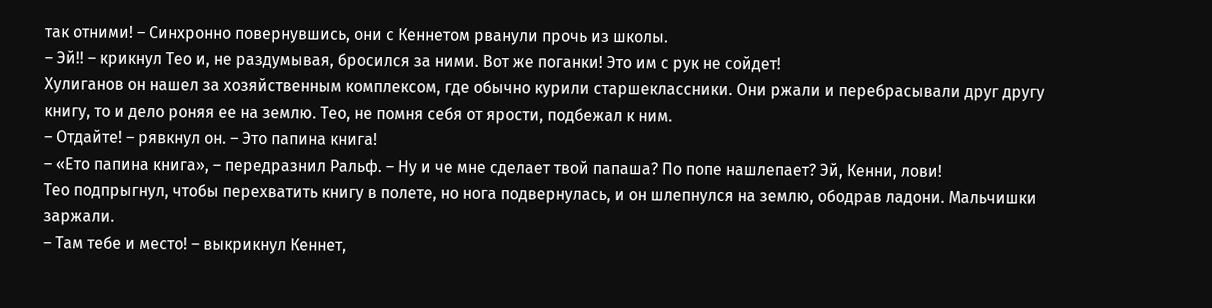так отними! – Синхронно повернувшись, они с Кеннетом рванули прочь из школы.
– Эй!! – крикнул Тео и, не раздумывая, бросился за ними. Вот же поганки! Это им с рук не сойдет!
Хулиганов он нашел за хозяйственным комплексом, где обычно курили старшеклассники. Они ржали и перебрасывали друг другу книгу, то и дело роняя ее на землю. Тео, не помня себя от ярости, подбежал к ним.
– Отдайте! – рявкнул он. – Это папина книга!
– «Ето папина книга», – передразнил Ральф. – Ну и че мне сделает твой папаша? По попе нашлепает? Эй, Кенни, лови!
Тео подпрыгнул, чтобы перехватить книгу в полете, но нога подвернулась, и он шлепнулся на землю, ободрав ладони. Мальчишки заржали.
– Там тебе и место! – выкрикнул Кеннет,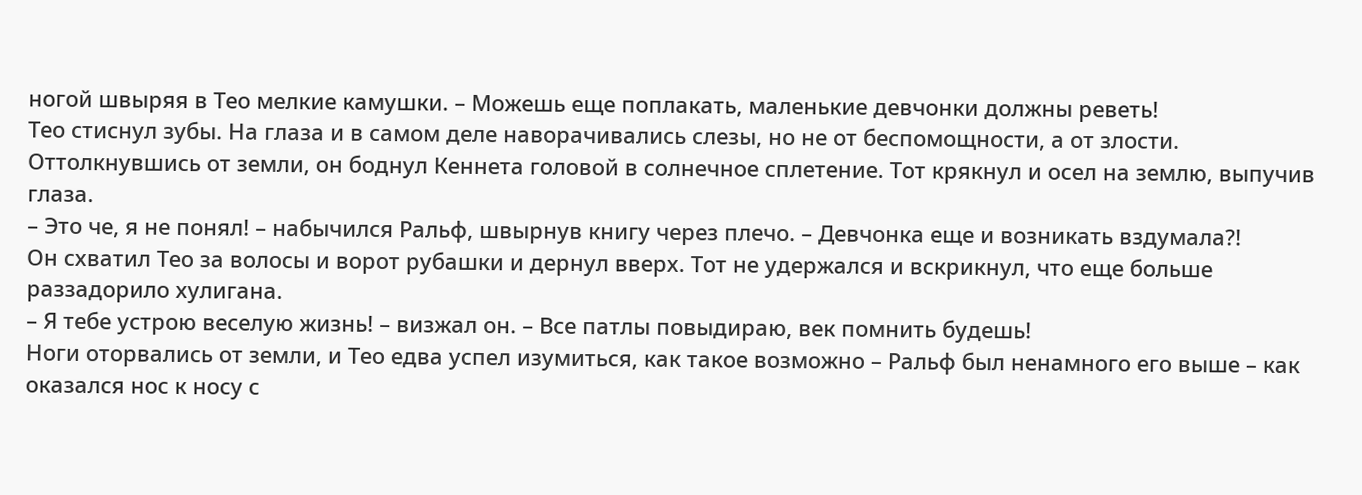ногой швыряя в Тео мелкие камушки. – Можешь еще поплакать, маленькие девчонки должны реветь!
Тео стиснул зубы. На глаза и в самом деле наворачивались слезы, но не от беспомощности, а от злости. Оттолкнувшись от земли, он боднул Кеннета головой в солнечное сплетение. Тот крякнул и осел на землю, выпучив глаза.
– Это че, я не понял! – набычился Ральф, швырнув книгу через плечо. – Девчонка еще и возникать вздумала?!
Он схватил Тео за волосы и ворот рубашки и дернул вверх. Тот не удержался и вскрикнул, что еще больше раззадорило хулигана.
– Я тебе устрою веселую жизнь! – визжал он. – Все патлы повыдираю, век помнить будешь!
Ноги оторвались от земли, и Тео едва успел изумиться, как такое возможно – Ральф был ненамного его выше – как оказался нос к носу с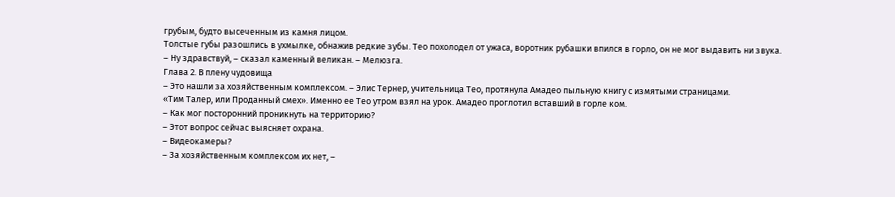грубым, будто высеченным из камня лицом.
Толстые губы разошлись в ухмылке, обнажив редкие зубы. Тео похолодел от ужаса, воротник рубашки впился в горло, он не мог выдавить ни звука.
– Ну здравствуй, – сказал каменный великан. – Мелюзга.
Глава 2. В плену чудовища
– Это нашли за хозяйственным комплексом. – Элис Тернер, учительница Тео, протянула Амадео пыльную книгу с измятыми страницами.
«Тим Талер, или Проданный смех». Именно ее Тео утром взял на урок. Амадео проглотил вставший в горле ком.
– Как мог посторонний проникнуть на территорию?
– Этот вопрос сейчас выясняет охрана.
– Видеокамеры?
– За хозяйственным комплексом их нет, –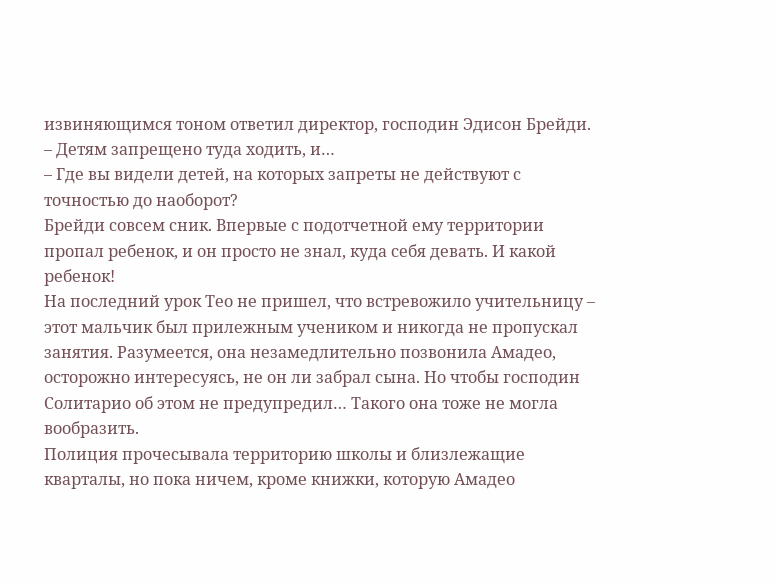извиняющимся тоном ответил директор, господин Эдисон Брейди. – Детям запрещено туда ходить, и…
– Где вы видели детей, на которых запреты не действуют с точностью до наоборот?
Брейди совсем сник. Впервые с подотчетной ему территории пропал ребенок, и он просто не знал, куда себя девать. И какой ребенок!
На последний урок Тео не пришел, что встревожило учительницу – этот мальчик был прилежным учеником и никогда не пропускал занятия. Разумеется, она незамедлительно позвонила Амадео, осторожно интересуясь, не он ли забрал сына. Но чтобы господин Солитарио об этом не предупредил… Такого она тоже не могла вообразить.
Полиция прочесывала территорию школы и близлежащие кварталы, но пока ничем, кроме книжки, которую Амадео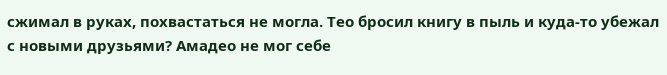сжимал в руках, похвастаться не могла. Тео бросил книгу в пыль и куда-то убежал с новыми друзьями? Амадео не мог себе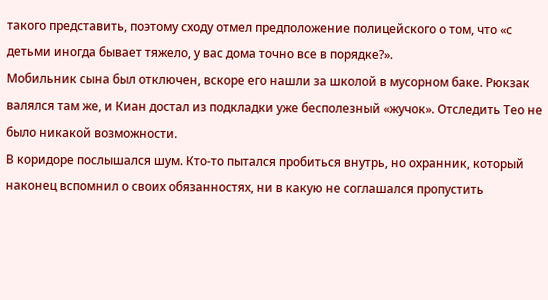такого представить, поэтому сходу отмел предположение полицейского о том, что «с детьми иногда бывает тяжело, у вас дома точно все в порядке?».
Мобильник сына был отключен, вскоре его нашли за школой в мусорном баке. Рюкзак валялся там же, и Киан достал из подкладки уже бесполезный «жучок». Отследить Тео не было никакой возможности.
В коридоре послышался шум. Кто-то пытался пробиться внутрь, но охранник, который наконец вспомнил о своих обязанностях, ни в какую не соглашался пропустить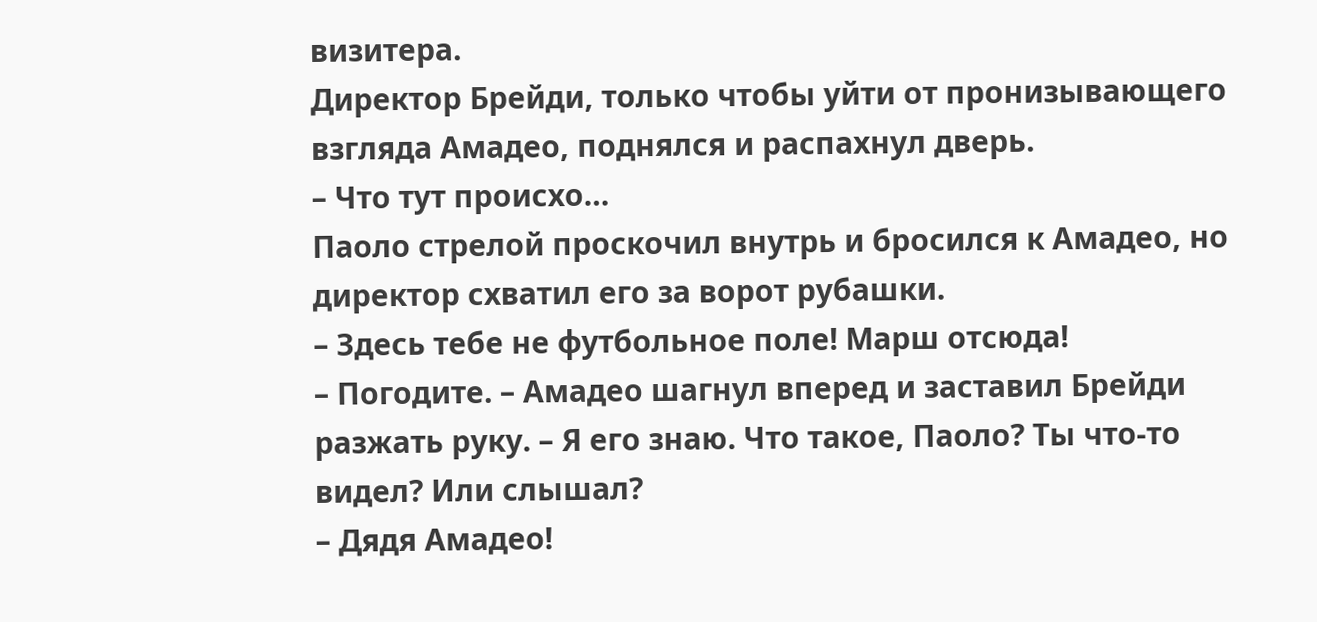визитера.
Директор Брейди, только чтобы уйти от пронизывающего взгляда Амадео, поднялся и распахнул дверь.
– Что тут происхо…
Паоло стрелой проскочил внутрь и бросился к Амадео, но директор схватил его за ворот рубашки.
– Здесь тебе не футбольное поле! Марш отсюда!
– Погодите. – Амадео шагнул вперед и заставил Брейди разжать руку. – Я его знаю. Что такое, Паоло? Ты что-то видел? Или слышал?
– Дядя Амадео!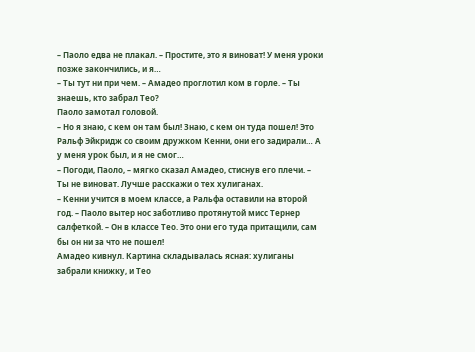– Паоло едва не плакал. – Простите, это я виноват! У меня уроки позже закончились, и я…
– Ты тут ни при чем. – Амадео проглотил ком в горле. – Ты знаешь, кто забрал Тео?
Паоло замотал головой.
– Но я знаю, с кем он там был! Знаю, с кем он туда пошел! Это Ральф Эйкридж со своим дружком Кенни, они его задирали… А у меня урок был, и я не смог…
– Погоди, Паоло, – мягко сказал Амадео, стиснув его плечи. – Ты не виноват. Лучше расскажи о тех хулиганах.
– Кенни учится в моем классе, а Ральфа оставили на второй год. – Паоло вытер нос заботливо протянутой мисс Тернер салфеткой. – Он в классе Тео. Это они его туда притащили, сам бы он ни за что не пошел!
Амадео кивнул. Картина складывалась ясная: хулиганы забрали книжку, и Тео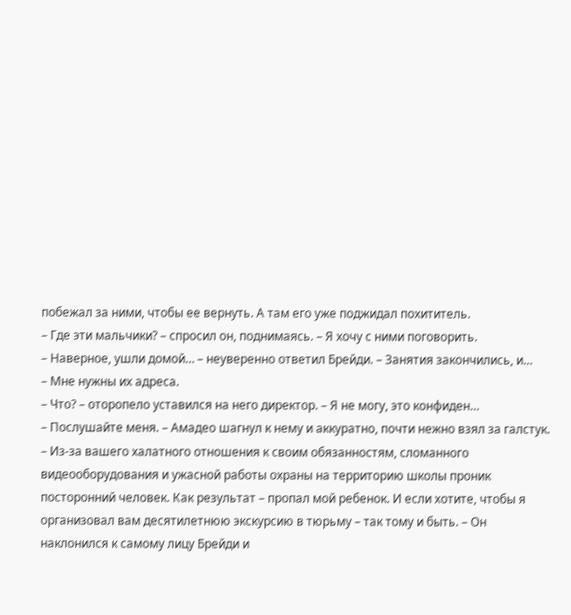побежал за ними, чтобы ее вернуть. А там его уже поджидал похититель.
– Где эти мальчики? – спросил он, поднимаясь. – Я хочу с ними поговорить.
– Наверное, ушли домой… – неуверенно ответил Брейди. – Занятия закончились, и…
– Мне нужны их адреса.
– Что? – оторопело уставился на него директор. – Я не могу, это конфиден…
– Послушайте меня. – Амадео шагнул к нему и аккуратно, почти нежно взял за галстук. – Из-за вашего халатного отношения к своим обязанностям, сломанного видеооборудования и ужасной работы охраны на территорию школы проник посторонний человек. Как результат – пропал мой ребенок. И если хотите, чтобы я организовал вам десятилетнюю экскурсию в тюрьму – так тому и быть. – Он наклонился к самому лицу Брейди и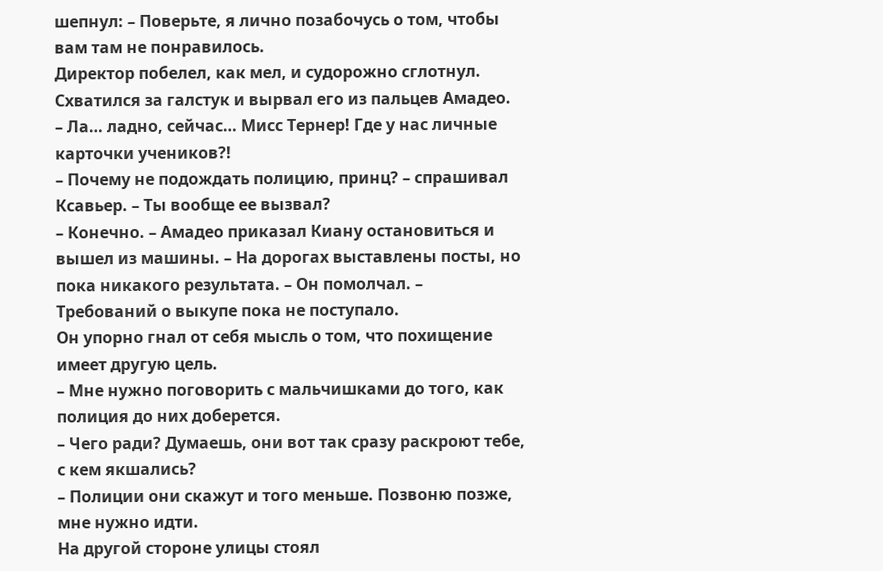шепнул: – Поверьте, я лично позабочусь о том, чтобы вам там не понравилось.
Директор побелел, как мел, и судорожно сглотнул. Схватился за галстук и вырвал его из пальцев Амадео.
– Ла… ладно, сейчас… Мисс Тернер! Где у нас личные карточки учеников?!
– Почему не подождать полицию, принц? – спрашивал Ксавьер. – Ты вообще ее вызвал?
– Конечно. – Амадео приказал Киану остановиться и вышел из машины. – На дорогах выставлены посты, но пока никакого результата. – Он помолчал. – Требований о выкупе пока не поступало.
Он упорно гнал от себя мысль о том, что похищение имеет другую цель.
– Мне нужно поговорить с мальчишками до того, как полиция до них доберется.
– Чего ради? Думаешь, они вот так сразу раскроют тебе, с кем якшались?
– Полиции они скажут и того меньше. Позвоню позже, мне нужно идти.
На другой стороне улицы стоял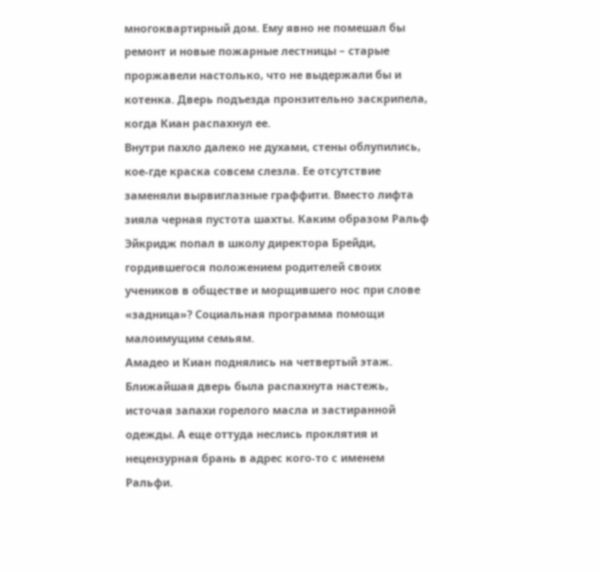многоквартирный дом. Ему явно не помешал бы ремонт и новые пожарные лестницы – старые проржавели настолько, что не выдержали бы и котенка. Дверь подъезда пронзительно заскрипела, когда Киан распахнул ее.
Внутри пахло далеко не духами, стены облупились, кое-где краска совсем слезла. Ее отсутствие заменяли вырвиглазные граффити. Вместо лифта зияла черная пустота шахты. Каким образом Ральф Эйкридж попал в школу директора Брейди, гордившегося положением родителей своих учеников в обществе и морщившего нос при слове «задница»? Социальная программа помощи малоимущим семьям.
Амадео и Киан поднялись на четвертый этаж. Ближайшая дверь была распахнута настежь, источая запахи горелого масла и застиранной одежды. А еще оттуда неслись проклятия и нецензурная брань в адрес кого-то с именем Ральфи.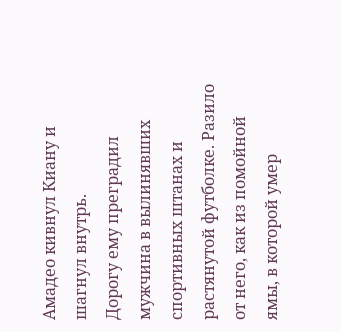Амадео кивнул Киану и шагнул внутрь.
Дорогу ему преградил мужчина в вылинявших спортивных штанах и растянутой футболке. Разило от него, как из помойной ямы, в которой умер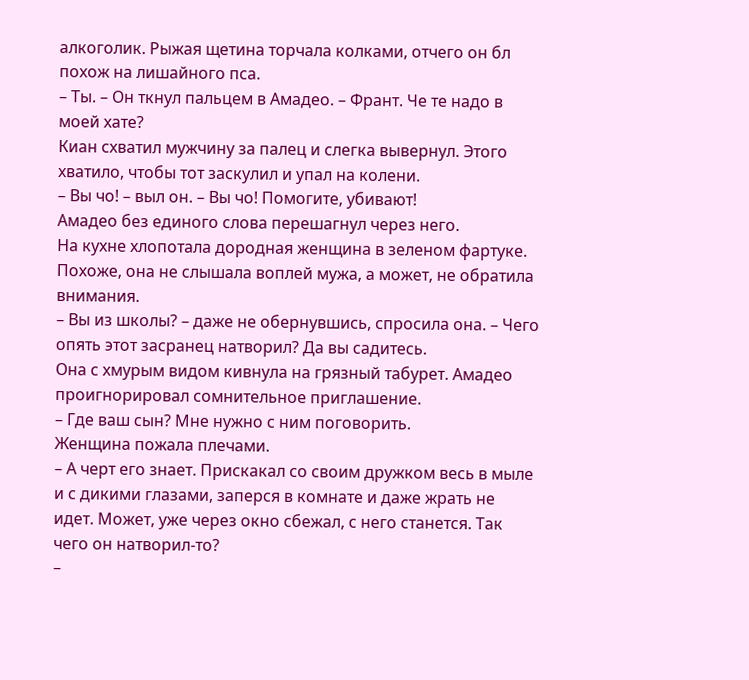алкоголик. Рыжая щетина торчала колками, отчего он бл похож на лишайного пса.
– Ты. – Он ткнул пальцем в Амадео. – Франт. Че те надо в моей хате?
Киан схватил мужчину за палец и слегка вывернул. Этого хватило, чтобы тот заскулил и упал на колени.
– Вы чо! – выл он. – Вы чо! Помогите, убивают!
Амадео без единого слова перешагнул через него.
На кухне хлопотала дородная женщина в зеленом фартуке. Похоже, она не слышала воплей мужа, а может, не обратила внимания.
– Вы из школы? – даже не обернувшись, спросила она. – Чего опять этот засранец натворил? Да вы садитесь.
Она с хмурым видом кивнула на грязный табурет. Амадео проигнорировал сомнительное приглашение.
– Где ваш сын? Мне нужно с ним поговорить.
Женщина пожала плечами.
– А черт его знает. Прискакал со своим дружком весь в мыле и с дикими глазами, заперся в комнате и даже жрать не идет. Может, уже через окно сбежал, с него станется. Так чего он натворил-то?
–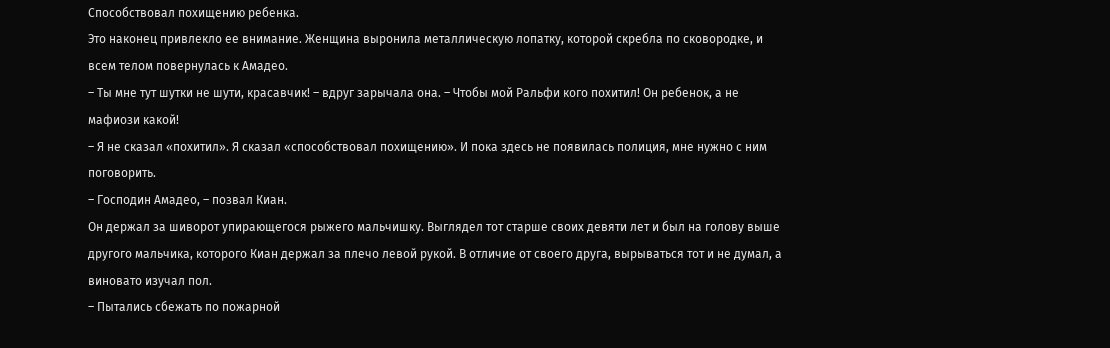Способствовал похищению ребенка.
Это наконец привлекло ее внимание. Женщина выронила металлическую лопатку, которой скребла по сковородке, и всем телом повернулась к Амадео.
– Ты мне тут шутки не шути, красавчик! – вдруг зарычала она. – Чтобы мой Ральфи кого похитил! Он ребенок, а не мафиози какой!
– Я не сказал «похитил». Я сказал «способствовал похищению». И пока здесь не появилась полиция, мне нужно с ним поговорить.
– Господин Амадео, – позвал Киан.
Он держал за шиворот упирающегося рыжего мальчишку. Выглядел тот старше своих девяти лет и был на голову выше другого мальчика, которого Киан держал за плечо левой рукой. В отличие от своего друга, вырываться тот и не думал, а виновато изучал пол.
– Пытались сбежать по пожарной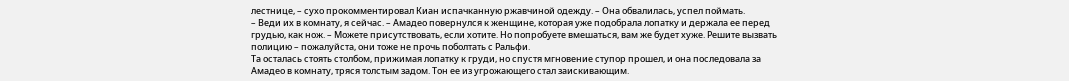лестнице, – сухо прокомментировал Киан испачканную ржавчиной одежду. – Она обвалилась, успел поймать.
– Веди их в комнату, я сейчас. – Амадео повернулся к женщине, которая уже подобрала лопатку и держала ее перед грудью, как нож. – Можете присутствовать, если хотите. Но попробуете вмешаться, вам же будет хуже. Решите вызвать полицию – пожалуйста, они тоже не прочь поболтать с Ральфи.
Та осталась стоять столбом, прижимая лопатку к груди, но спустя мгновение ступор прошел, и она последовала за Амадео в комнату, тряся толстым задом. Тон ее из угрожающего стал заискивающим.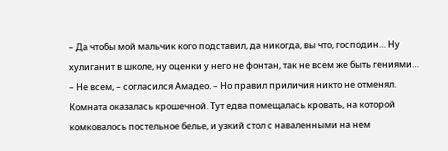– Да чтобы мой мальчик кого подставил, да никогда, вы что, господин… Ну хулиганит в школе, ну оценки у него не фонтан, так не всем же быть гениями…
– Не всем, – согласился Амадео. – Но правил приличия никто не отменял.
Комната оказалась крошечной. Тут едва помещалась кровать, на которой комковалось постельное белье, и узкий стол с наваленными на нем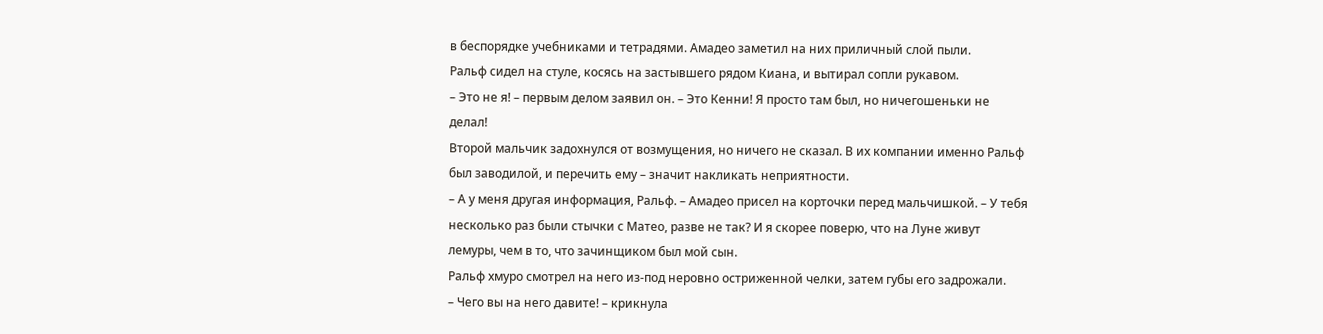в беспорядке учебниками и тетрадями. Амадео заметил на них приличный слой пыли.
Ральф сидел на стуле, косясь на застывшего рядом Киана, и вытирал сопли рукавом.
– Это не я! – первым делом заявил он. – Это Кенни! Я просто там был, но ничегошеньки не делал!
Второй мальчик задохнулся от возмущения, но ничего не сказал. В их компании именно Ральф был заводилой, и перечить ему – значит накликать неприятности.
– А у меня другая информация, Ральф. – Амадео присел на корточки перед мальчишкой. – У тебя несколько раз были стычки с Матео, разве не так? И я скорее поверю, что на Луне живут лемуры, чем в то, что зачинщиком был мой сын.
Ральф хмуро смотрел на него из-под неровно остриженной челки, затем губы его задрожали.
– Чего вы на него давите! – крикнула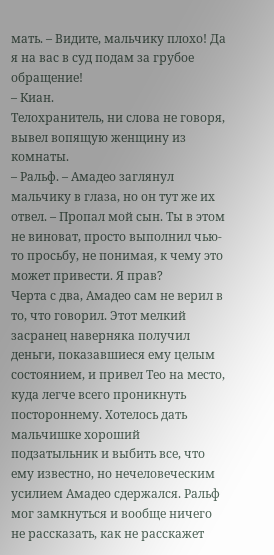мать. – Видите, мальчику плохо! Да я на вас в суд подам за грубое обращение!
– Киан.
Телохранитель, ни слова не говоря, вывел вопящую женщину из комнаты.
– Ральф. – Амадео заглянул мальчику в глаза, но он тут же их отвел. – Пропал мой сын. Ты в этом не виноват, просто выполнил чью-то просьбу, не понимая, к чему это может привести. Я прав?
Черта с два, Амадео сам не верил в то, что говорил. Этот мелкий засранец наверняка получил деньги, показавшиеся ему целым состоянием, и привел Тео на место, куда легче всего проникнуть постороннему. Хотелось дать мальчишке хороший подзатыльник и выбить все, что ему известно, но нечеловеческим усилием Амадео сдержался. Ральф мог замкнуться и вообще ничего не рассказать, как не расскажет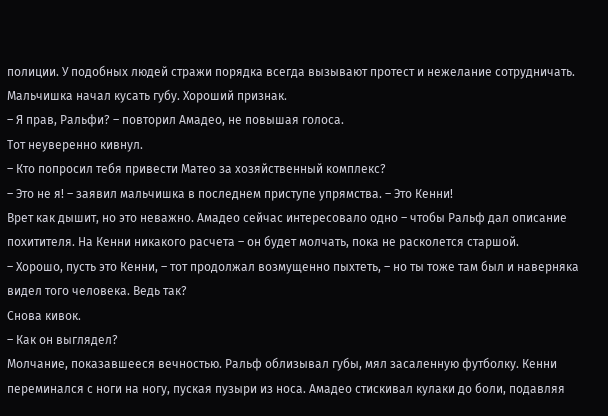полиции. У подобных людей стражи порядка всегда вызывают протест и нежелание сотрудничать.
Мальчишка начал кусать губу. Хороший признак.
– Я прав, Ральфи? – повторил Амадео, не повышая голоса.
Тот неуверенно кивнул.
– Кто попросил тебя привести Матео за хозяйственный комплекс?
– Это не я! – заявил мальчишка в последнем приступе упрямства. – Это Кенни!
Врет как дышит, но это неважно. Амадео сейчас интересовало одно – чтобы Ральф дал описание похитителя. На Кенни никакого расчета – он будет молчать, пока не расколется старшой.
– Хорошо, пусть это Кенни, – тот продолжал возмущенно пыхтеть, – но ты тоже там был и наверняка видел того человека. Ведь так?
Снова кивок.
– Как он выглядел?
Молчание, показавшееся вечностью. Ральф облизывал губы, мял засаленную футболку. Кенни переминался с ноги на ногу, пуская пузыри из носа. Амадео стискивал кулаки до боли, подавляя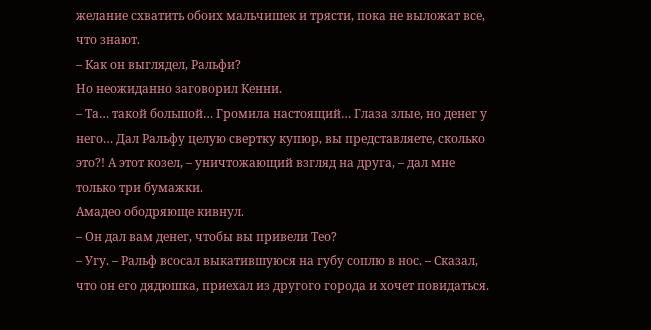желание схватить обоих мальчишек и трясти, пока не выложат все, что знают.
– Как он выглядел, Ральфи?
Но неожиданно заговорил Кенни.
– Та… такой большой… Громила настоящий… Глаза злые, но денег у него… Дал Ральфу целую свертку купюр, вы представляете, сколько это?! А этот козел, – уничтожающий взгляд на друга, – дал мне только три бумажки.
Амадео ободряюще кивнул.
– Он дал вам денег, чтобы вы привели Тео?
– Угу. – Ральф всосал выкатившуюся на губу соплю в нос. – Сказал, что он его дядюшка, приехал из другого города и хочет повидаться.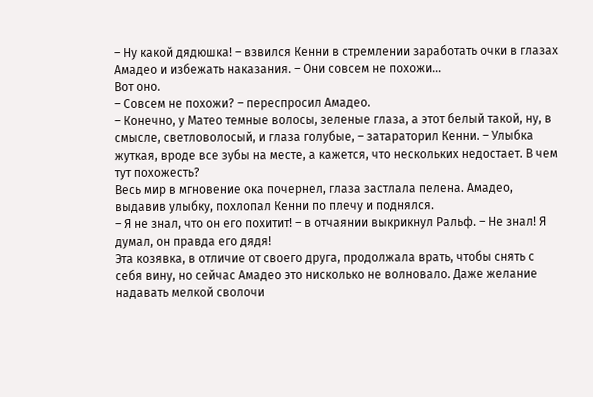– Ну какой дядюшка! – взвился Кенни в стремлении заработать очки в глазах Амадео и избежать наказания. – Они совсем не похожи…
Вот оно.
– Совсем не похожи? – переспросил Амадео.
– Конечно, у Матео темные волосы, зеленые глаза, а этот белый такой, ну, в смысле, светловолосый, и глаза голубые, – затараторил Кенни. – Улыбка жуткая, вроде все зубы на месте, а кажется, что нескольких недостает. В чем тут похожесть?
Весь мир в мгновение ока почернел, глаза застлала пелена. Амадео, выдавив улыбку, похлопал Кенни по плечу и поднялся.
– Я не знал, что он его похитит! – в отчаянии выкрикнул Ральф. – Не знал! Я думал, он правда его дядя!
Эта козявка, в отличие от своего друга, продолжала врать, чтобы снять с себя вину, но сейчас Амадео это нисколько не волновало. Даже желание надавать мелкой сволочи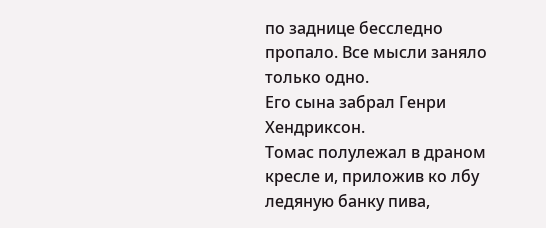по заднице бесследно пропало. Все мысли заняло только одно.
Его сына забрал Генри Хендриксон.
Томас полулежал в драном кресле и, приложив ко лбу ледяную банку пива,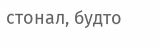стонал, будто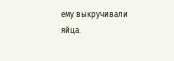ему выкручивали яйца.